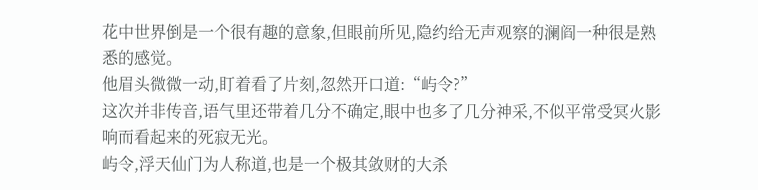花中世界倒是一个很有趣的意象,但眼前所见,隐约给无声观察的澜阎一种很是熟悉的感觉。
他眉头微微一动,盯着看了片刻,忽然开口道:“屿令?”
这次并非传音,语气里还带着几分不确定,眼中也多了几分神采,不似平常受冥火影响而看起来的死寂无光。
屿令,浮天仙门为人称道,也是一个极其敛财的大杀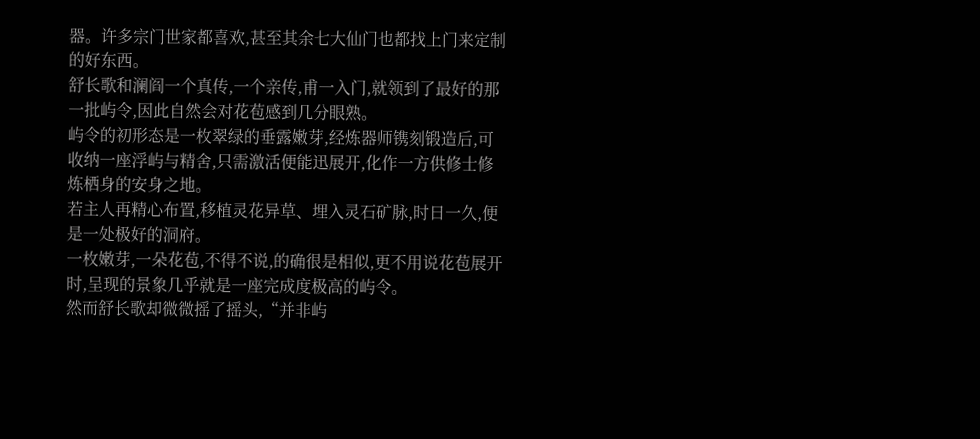器。许多宗门世家都喜欢,甚至其余七大仙门也都找上门来定制的好东西。
舒长歌和澜阎一个真传,一个亲传,甫一入门,就领到了最好的那一批屿令,因此自然会对花苞感到几分眼熟。
屿令的初形态是一枚翠绿的垂露嫩芽,经炼器师镌刻锻造后,可收纳一座浮屿与精舍,只需激活便能迅展开,化作一方供修士修炼栖身的安身之地。
若主人再精心布置,移植灵花异草、埋入灵石矿脉,时日一久,便是一处极好的洞府。
一枚嫩芽,一朵花苞,不得不说,的确很是相似,更不用说花苞展开时,呈现的景象几乎就是一座完成度极高的屿令。
然而舒长歌却微微摇了摇头,“并非屿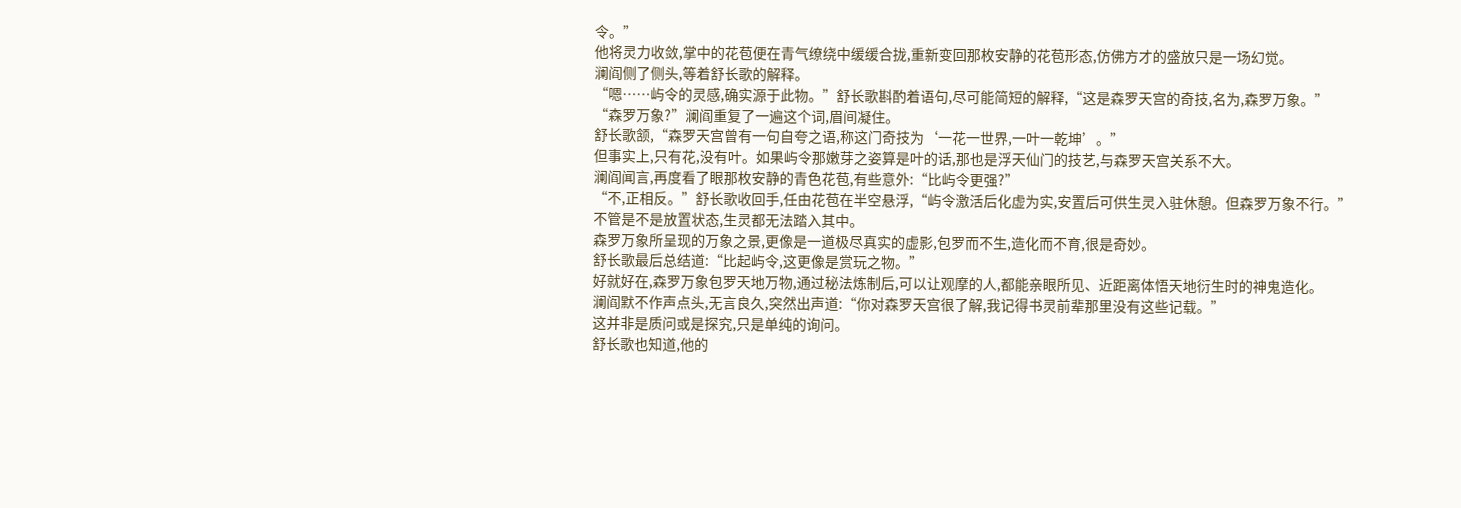令。”
他将灵力收敛,掌中的花苞便在青气缭绕中缓缓合拢,重新变回那枚安静的花苞形态,仿佛方才的盛放只是一场幻觉。
澜阎侧了侧头,等着舒长歌的解释。
“嗯……屿令的灵感,确实源于此物。”舒长歌斟酌着语句,尽可能简短的解释,“这是森罗天宫的奇技,名为,森罗万象。”
“森罗万象?”澜阎重复了一遍这个词,眉间凝住。
舒长歌颔,“森罗天宫曾有一句自夸之语,称这门奇技为‘一花一世界,一叶一乾坤’。”
但事实上,只有花,没有叶。如果屿令那嫩芽之姿算是叶的话,那也是浮天仙门的技艺,与森罗天宫关系不大。
澜阎闻言,再度看了眼那枚安静的青色花苞,有些意外:“比屿令更强?”
“不,正相反。”舒长歌收回手,任由花苞在半空悬浮,“屿令激活后化虚为实,安置后可供生灵入驻休憩。但森罗万象不行。”
不管是不是放置状态,生灵都无法踏入其中。
森罗万象所呈现的万象之景,更像是一道极尽真实的虚影,包罗而不生,造化而不育,很是奇妙。
舒长歌最后总结道:“比起屿令,这更像是赏玩之物。”
好就好在,森罗万象包罗天地万物,通过秘法炼制后,可以让观摩的人,都能亲眼所见、近距离体悟天地衍生时的神鬼造化。
澜阎默不作声点头,无言良久,突然出声道:“你对森罗天宫很了解,我记得书灵前辈那里没有这些记载。”
这并非是质问或是探究,只是单纯的询问。
舒长歌也知道,他的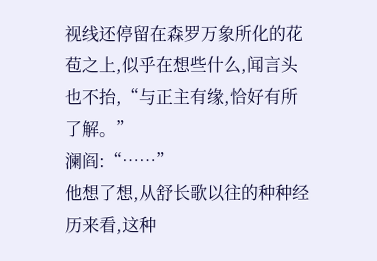视线还停留在森罗万象所化的花苞之上,似乎在想些什么,闻言头也不抬,“与正主有缘,恰好有所了解。”
澜阎:“……”
他想了想,从舒长歌以往的种种经历来看,这种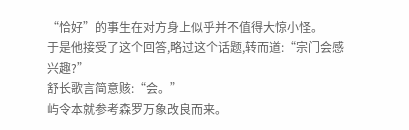“恰好”的事生在对方身上似乎并不值得大惊小怪。
于是他接受了这个回答,略过这个话题,转而道:“宗门会感兴趣?”
舒长歌言简意赅:“会。”
屿令本就参考森罗万象改良而来。